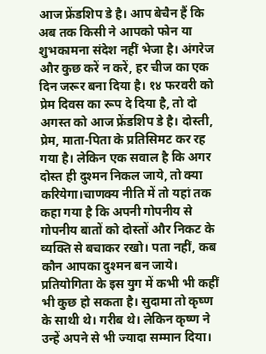आज फ्रेंडशिप डे है। आप बेचैन हैं कि अब तक किसी ने आपको फोन या शुभकामना संदेश नहीं भेजा है। अंगरेज और कुछ करें न करें, हर चीज का एक दिन जरूर बना दिया है। १४ फरवरी को प्रेम दिवस का रूप दे दिया है, तो दो अगस्त को आज फ्रेंडशिप डे है। दोस्ती, प्रेम, माता-पिता के प्रतिसिमट कर रह गया है। लेकिन एक सवाल है कि अगर दोस्त ही दुश्मन निकल जाये, तो क्या करियेगा।चाणक्य नीति में तो यहां तक कहा गया है कि अपनी गोपनीय से गोपनीय बातों को दोस्तों और निकट के व्यक्ति से बचाकर रखो। पता नहीं, कब कौन आपका दुश्मन बन जाये।
प्रतियोगिता के इस युग में कभी भी कहीं भी कुछ हो सकता है। सुदामा तो कृष्ण के साथी थे। गरीब थे। लेकिन कृष्ण ने उन्हें अपने से भी ज्यादा सम्मान दिया।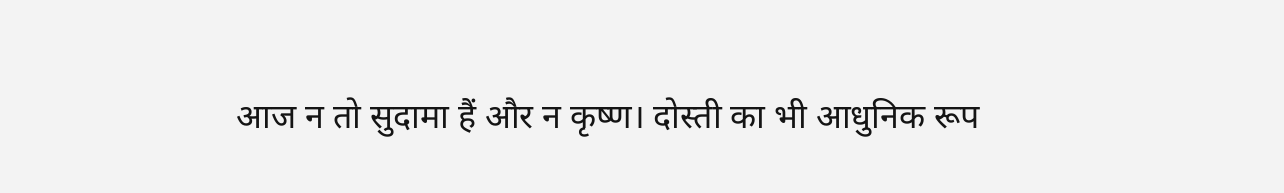आज न तो सुदामा हैं और न कृष्ण। दोस्ती का भी आधुनिक रूप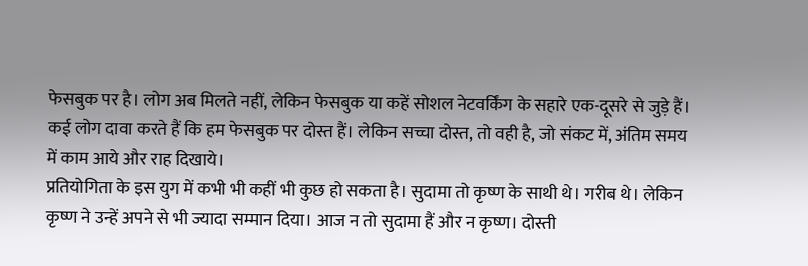फेसबुक पर है। लोग अब मिलते नहीं, लेकिन फेसबुक या कहें सोशल नेटवर्किंग के सहारे एक-दूसरे से जुड़े हैं। कई लोग दावा करते हैं कि हम फेसबुक पर दोस्त हैं। लेकिन सच्चा दोस्त, तो वही है, जो संकट में, अंतिम समय में काम आये और राह दिखाये।
प्रतियोगिता के इस युग में कभी भी कहीं भी कुछ हो सकता है। सुदामा तो कृष्ण के साथी थे। गरीब थे। लेकिन कृष्ण ने उन्हें अपने से भी ज्यादा सम्मान दिया। आज न तो सुदामा हैं और न कृष्ण। दोस्ती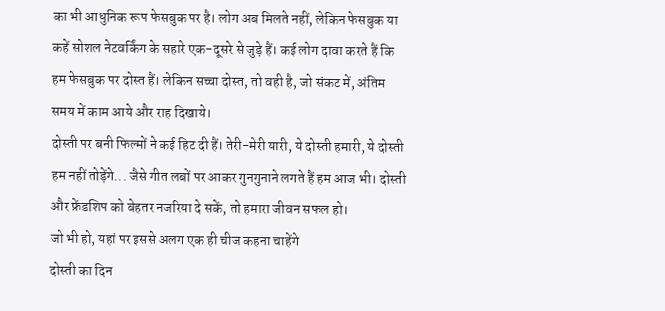का भी आधुनिक रूप फेसबुक पर है। लोग अब मिलते नहीं, लेकिन फेसबुक या कहें सोशल नेटवर्किंग के सहारे एक-दूसरे से जुड़े हैं। कई लोग दावा करते हैं कि हम फेसबुक पर दोस्त हैं। लेकिन सच्चा दोस्त, तो वही है, जो संकट में, अंतिम समय में काम आये और राह दिखाये।
दोस्ती पर बनी फिल्मों ने कई हिट दी हैं। तेरी-मेरी यारी, ये दोस्ती हमारी, ये दोस्ती हम नहीं तोड़ेंगे... जैसे गीत लबों पर आकर गुनगुनाने लगते हैं हम आज भी। दोस्ती और फ्रेंडशिप को बेहतर नजरिया दे सकें, तो हमारा जीवन सफल हो।
जो भी हो, यहां पर इससे अलग एक ही चीज कहना चाहेंगे
दोस्ती का दिन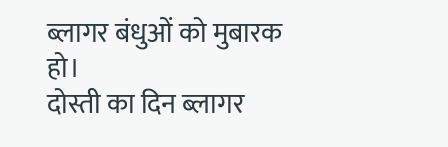ब्लागर बंधुओं को मुबारक हो।
दोस्ती का दिन ब्लागर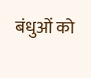बंधुओं को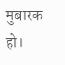मुबारक हो।